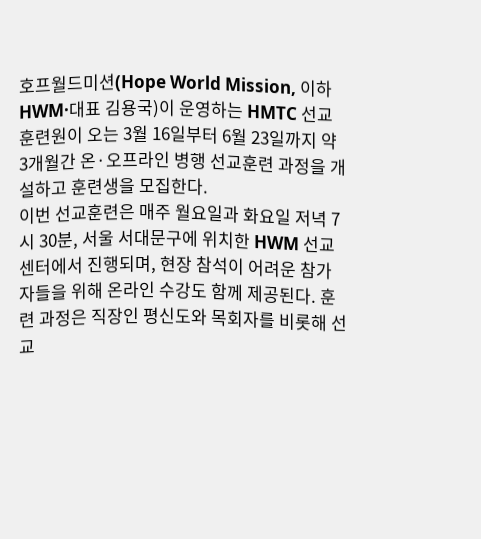호프월드미션(Hope World Mission, 이하 HWM·대표 김용국)이 운영하는 HMTC 선교훈련원이 오는 3월 16일부터 6월 23일까지 약 3개월간 온·오프라인 병행 선교훈련 과정을 개설하고 훈련생을 모집한다.
이번 선교훈련은 매주 월요일과 화요일 저녁 7시 30분, 서울 서대문구에 위치한 HWM 선교센터에서 진행되며, 현장 참석이 어려운 참가자들을 위해 온라인 수강도 함께 제공된다. 훈련 과정은 직장인 평신도와 목회자를 비롯해 선교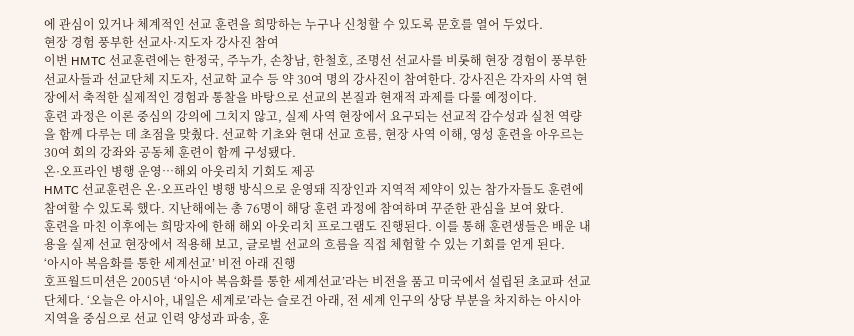에 관심이 있거나 체계적인 선교 훈련을 희망하는 누구나 신청할 수 있도록 문호를 열어 두었다.
현장 경험 풍부한 선교사·지도자 강사진 참여
이번 HMTC 선교훈련에는 한정국, 주누가, 손창남, 한철호, 조명선 선교사를 비롯해 현장 경험이 풍부한 선교사들과 선교단체 지도자, 선교학 교수 등 약 30여 명의 강사진이 참여한다. 강사진은 각자의 사역 현장에서 축적한 실제적인 경험과 통찰을 바탕으로 선교의 본질과 현재적 과제를 다룰 예정이다.
훈련 과정은 이론 중심의 강의에 그치지 않고, 실제 사역 현장에서 요구되는 선교적 감수성과 실천 역량을 함께 다루는 데 초점을 맞췄다. 선교학 기초와 현대 선교 흐름, 현장 사역 이해, 영성 훈련을 아우르는 30여 회의 강좌와 공동체 훈련이 함께 구성됐다.
온·오프라인 병행 운영…해외 아웃리치 기회도 제공
HMTC 선교훈련은 온·오프라인 병행 방식으로 운영돼 직장인과 지역적 제약이 있는 참가자들도 훈련에 참여할 수 있도록 했다. 지난해에는 총 76명이 해당 훈련 과정에 참여하며 꾸준한 관심을 보여 왔다.
훈련을 마친 이후에는 희망자에 한해 해외 아웃리치 프로그램도 진행된다. 이를 통해 훈련생들은 배운 내용을 실제 선교 현장에서 적용해 보고, 글로벌 선교의 흐름을 직접 체험할 수 있는 기회를 얻게 된다.
‘아시아 복음화를 통한 세계선교’ 비전 아래 진행
호프월드미션은 2005년 ‘아시아 복음화를 통한 세계선교’라는 비전을 품고 미국에서 설립된 초교파 선교단체다. ‘오늘은 아시아, 내일은 세계로’라는 슬로건 아래, 전 세계 인구의 상당 부분을 차지하는 아시아 지역을 중심으로 선교 인력 양성과 파송, 훈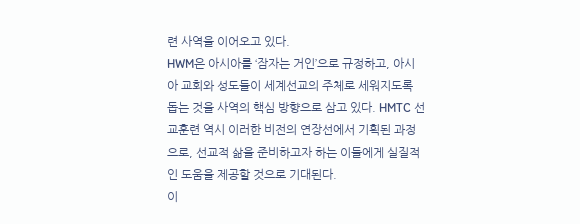련 사역을 이어오고 있다.
HWM은 아시아를 ‘잠자는 거인’으로 규정하고, 아시아 교회와 성도들이 세계선교의 주체로 세워지도록 돕는 것을 사역의 핵심 방향으로 삼고 있다. HMTC 선교훈련 역시 이러한 비전의 연장선에서 기획된 과정으로, 선교적 삶을 준비하고자 하는 이들에게 실질적인 도움을 제공할 것으로 기대된다.
이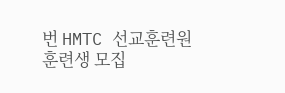번 HMTC 선교훈련원 훈련생 모집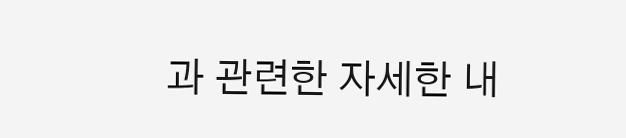과 관련한 자세한 내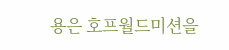용은 호프월드미션을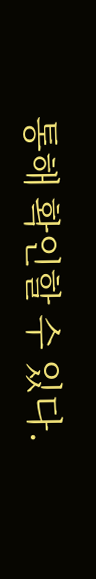통해 확인할 수 있다.